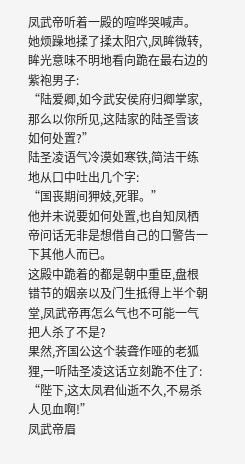凤武帝听着一殿的喧哗哭喊声。
她烦躁地揉了揉太阳穴,凤眸微转,眸光意味不明地看向跪在最右边的紫袍男子:
“陆爱卿,如今武安侯府归卿掌家,那么以你所见,这陆家的陆圣雪该如何处置?”
陆圣凌语气冷漠如寒铁,简洁干练地从口中吐出几个字:
“国丧期间狎妓,死罪。”
他并未说要如何处置,也自知凤栖帝问话无非是想借自己的口警告一下其他人而已。
这殿中跪着的都是朝中重臣,盘根错节的姻亲以及门生抵得上半个朝堂,凤武帝再怎么气也不可能一气把人杀了不是?
果然,齐国公这个装聋作哑的老狐狸,一听陆圣凌这话立刻跪不住了:
“陛下,这太凤君仙逝不久,不易杀人见血啊!”
凤武帝眉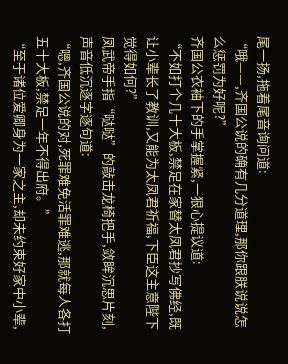尾一扬,拖着尾音询问道:
“哦——,齐国公说的确有几分道理,那你跟朕说说怎么惩罚为好呢?”
齐国公衣袖下的手掌握紧,一狠心提议道:
“不如打个几十大板,禁足在家替太凤君抄写佛经,既让小辈长了教训,又能为太凤君祈福,下臣这主意陛下觉得如何?”
凤武帝手指“哒哒”的敲击龙椅把手,敛眸沉思片刻,声音低沉逐字逐句道:
“嗯,齐国公说的对,死罪难免活罪难逃,那就每人各打五十大板,禁足一年不得出府。”
“至于诸位爱卿身为一家之主,却未约束好家中小辈,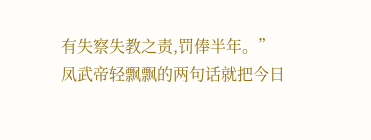有失察失教之责,罚俸半年。”
凤武帝轻飘飘的两句话就把今日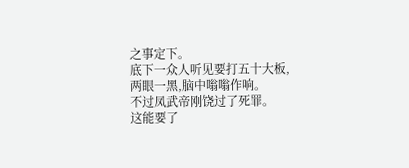之事定下。
底下一众人听见要打五十大板,两眼一黑,脑中嗡嗡作响。
不过凤武帝刚饶过了死罪。
这能要了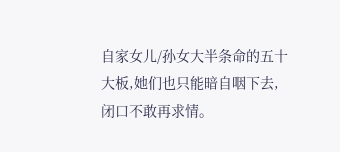自家女儿/孙女大半条命的五十大板,她们也只能暗自咽下去,闭口不敢再求情。